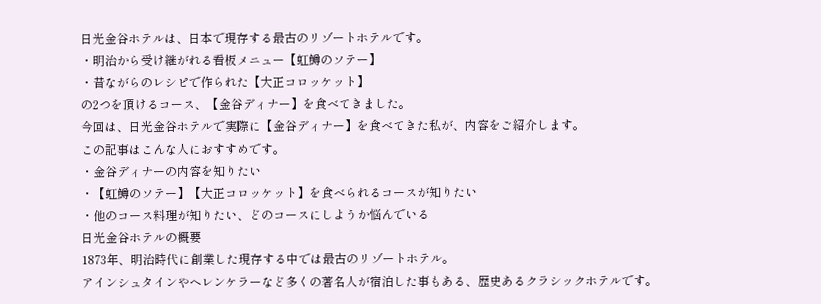日光金谷ホテルは、日本で現存する最古のリゾートホテルです。
・明治から受け継がれる看板メニュー【虹鱒のソテー】
・昔ながらのレシピで作られた【大正コロッケット】
の2つを頂けるコース、【金谷ディナー】を食べてきました。
今回は、日光金谷ホテルで実際に【金谷ディナー】を食べてきた私が、内容をご紹介します。
この記事はこんな人におすすめです。
・金谷ディナーの内容を知りたい
・【虹鱒のソテー】【大正コロッケット】を食べられるコースが知りたい
・他のコース料理が知りたい、どのコースにしようか悩んでいる
日光金谷ホテルの概要
1873年、明治時代に創業した現存する中では最古のリゾートホテル。
アインシュタインやヘレンケラーなど多くの著名人が宿泊した事もある、歴史あるクラシックホテルです。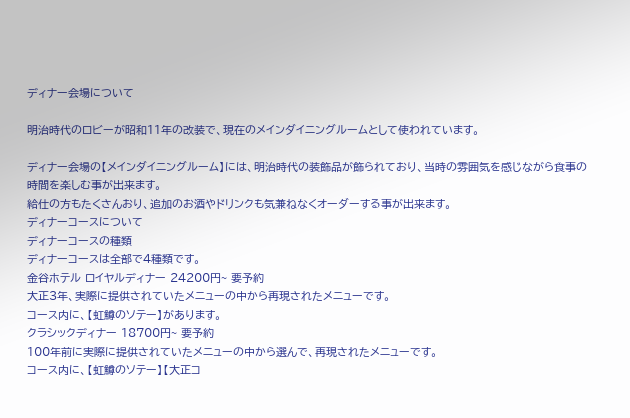ディナー会場について

明治時代のロビーが昭和11年の改装で、現在のメインダイニングルームとして使われています。

ディナー会場の【メインダイニングルーム】には、明治時代の装飾品が飾られており、当時の雰囲気を感じながら食事の時間を楽しむ事が出来ます。
給仕の方もたくさんおり、追加のお酒やドリンクも気兼ねなくオーダーする事が出来ます。
ディナーコースについて
ディナーコースの種類
ディナーコースは全部で4種類です。
金谷ホテル ロイヤルディナー 24200円~ 要予約
大正3年、実際に提供されていたメニューの中から再現されたメニューです。
コース内に、【虹鱒のソテー】があります。
クラシックディナー 18700円~ 要予約
100年前に実際に提供されていたメニューの中から選んで、再現されたメニューです。
コース内に、【虹鱒のソテー】【大正コ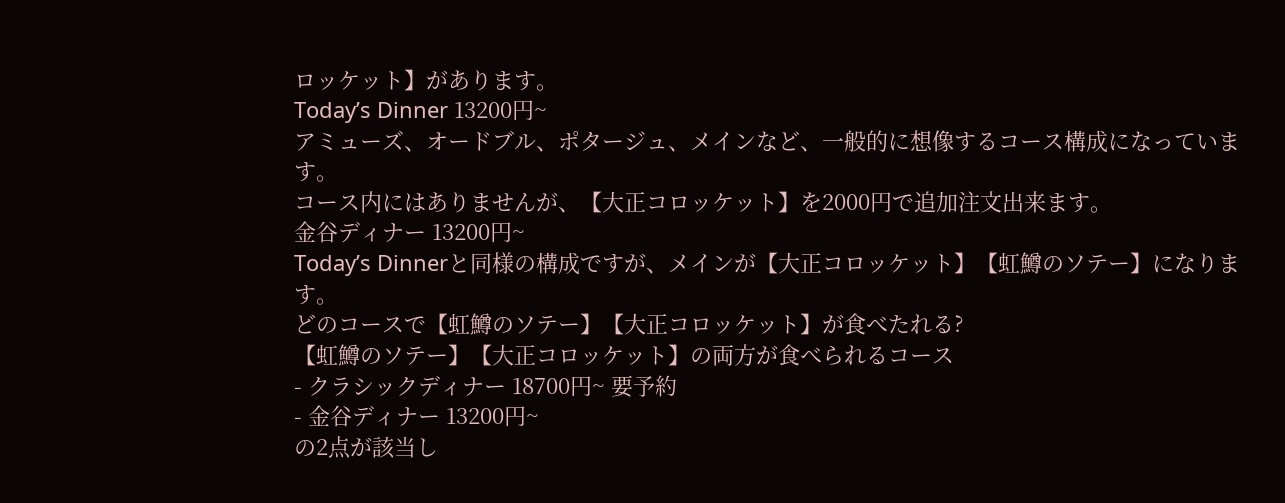ロッケット】があります。
Today’s Dinner 13200円~
アミューズ、オードブル、ポタージュ、メインなど、一般的に想像するコース構成になっています。
コース内にはありませんが、【大正コロッケット】を2000円で追加注文出来ます。
金谷ディナー 13200円~
Today’s Dinnerと同様の構成ですが、メインが【大正コロッケット】【虹鱒のソテー】になります。
どのコースで【虹鱒のソテー】【大正コロッケット】が食べたれる?
【虹鱒のソテー】【大正コロッケット】の両方が食べられるコース
- クラシックディナー 18700円~ 要予約
- 金谷ディナー 13200円~
の2点が該当し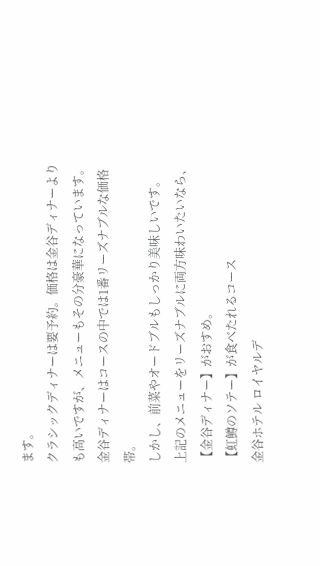ます。
クラシックディナーは要予約。価格は金谷ディナーよりも高いですが、メニューもその分豪華になっています。
金谷ディナーはコースの中では1番リーズナブルな価格帯。
しかし、前菜やオードブルもしっかり美味しいです。
上記のメニューをリーズナブルに両方味わいたいなら、【金谷ディナー】がおすめ。
【虹鱒のソテー】が食べたれるコース
金谷ホテル ロイヤルデ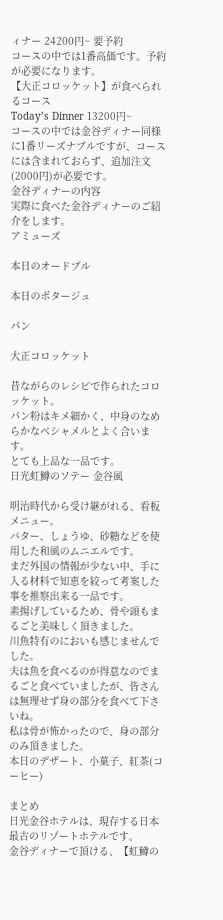ィナー 24200円~ 要予約
コースの中では1番高価です。予約が必要になります。
【大正コロッケット】が食べられるコース
Today’s Dinner 13200円~
コースの中では金谷ディナー同様に1番リーズナブルですが、コースには含まれておらず、追加注文(2000円)が必要です。
金谷ディナーの内容
実際に食べた金谷ディナーのご紹介をします。
アミューズ

本日のオードブル

本日のポタージュ

パン

大正コロッケット

昔ながらのレシピで作られたコロッケット。
パン粉はキメ細かく、中身のなめらかなベシャメルとよく合います。
とても上品な一品です。
日光虹鱒のソテー 金谷風

明治時代から受け継がれる、看板メニュー。
バター、しょうゆ、砂糖などを使用した和風のムニエルです。
まだ外国の情報が少ない中、手に入る材料で知恵を絞って考案した事を推察出来る一品です。
素揚げしているため、骨や頭もまるごと美味しく頂きました。
川魚特有のにおいも感じませんでした。
夫は魚を食べるのが得意なのでまるごと食べていましたが、皆さんは無理せず身の部分を食べて下さいね。
私は骨が怖かったので、身の部分のみ頂きました。
本日のデザート、小菓子、紅茶(コーヒー)

まとめ
日光金谷ホテルは、現存する日本最古のリゾートホテルです。
金谷ディナーで頂ける、【虹鱒の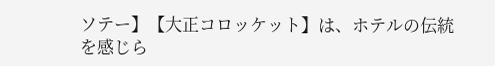ソテー】【大正コロッケット】は、ホテルの伝統を感じら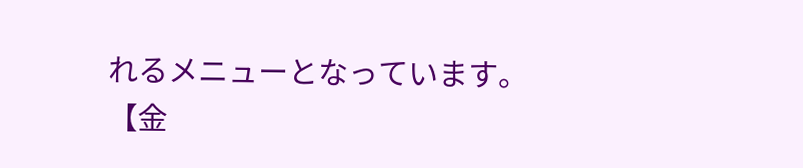れるメニューとなっています。
【金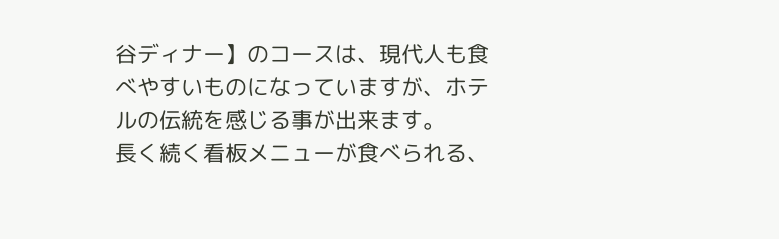谷ディナー】のコースは、現代人も食べやすいものになっていますが、ホテルの伝統を感じる事が出来ます。
長く続く看板メニューが食べられる、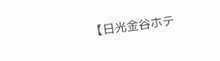【日光金谷ホテ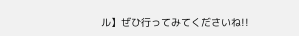ル】ぜひ行ってみてくださいね!!